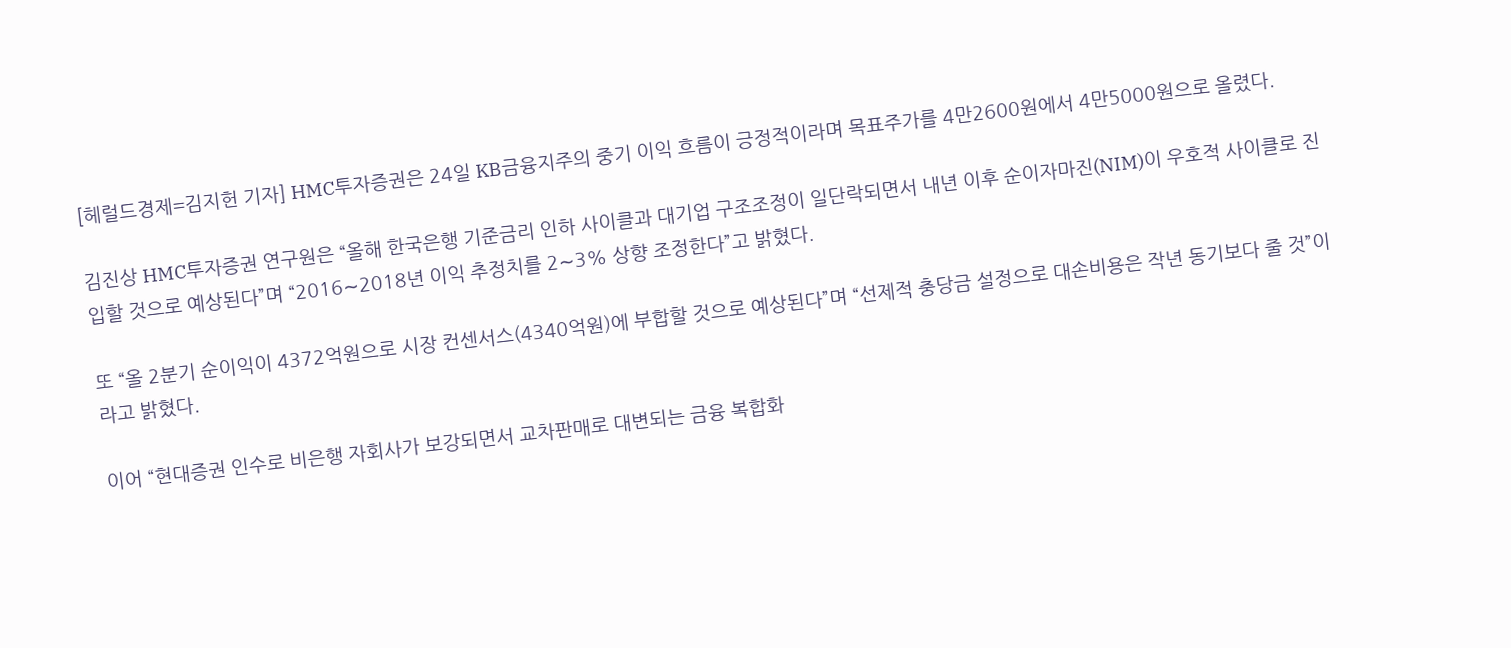[헤럴드경제=김지헌 기자] HMC투자증권은 24일 KB금융지주의 중기 이익 흐름이 긍정적이라며 목표주가를 4만2600원에서 4만5000원으로 올렸다.

김진상 HMC투자증권 연구원은 “올해 한국은행 기준금리 인하 사이클과 대기업 구조조정이 일단락되면서 내년 이후 순이자마진(NIM)이 우호적 사이클로 진입할 것으로 예상된다”며 “2016∼2018년 이익 추정치를 2∼3% 상향 조정한다”고 밝혔다.

또 “올 2분기 순이익이 4372억원으로 시장 컨센서스(4340억원)에 부합할 것으로 예상된다”며 “선제적 충당금 설정으로 대손비용은 작년 동기보다 줄 것”이라고 밝혔다.

이어 “현대증권 인수로 비은행 자회사가 보강되면서 교차판매로 대변되는 금융 복합화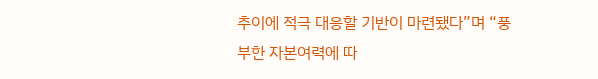추이에 적극 대응할 기반이 마련됐다”며 “풍부한 자본여력에 따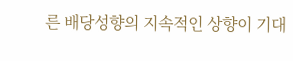른 배당성향의 지속적인 상향이 기대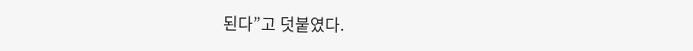된다”고 덧붙였다.